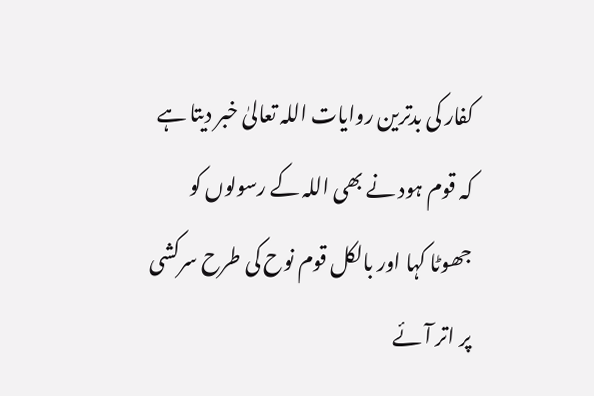کفار کی بدترین روایات اللہ تعالیٰ خبر دیتا ہے کہ قوم ہود نے بھی اللہ کے رسولوں کو جھوٹا کہا اور بالکل قوم نوح کی طرح سرکشی پر اتر آئے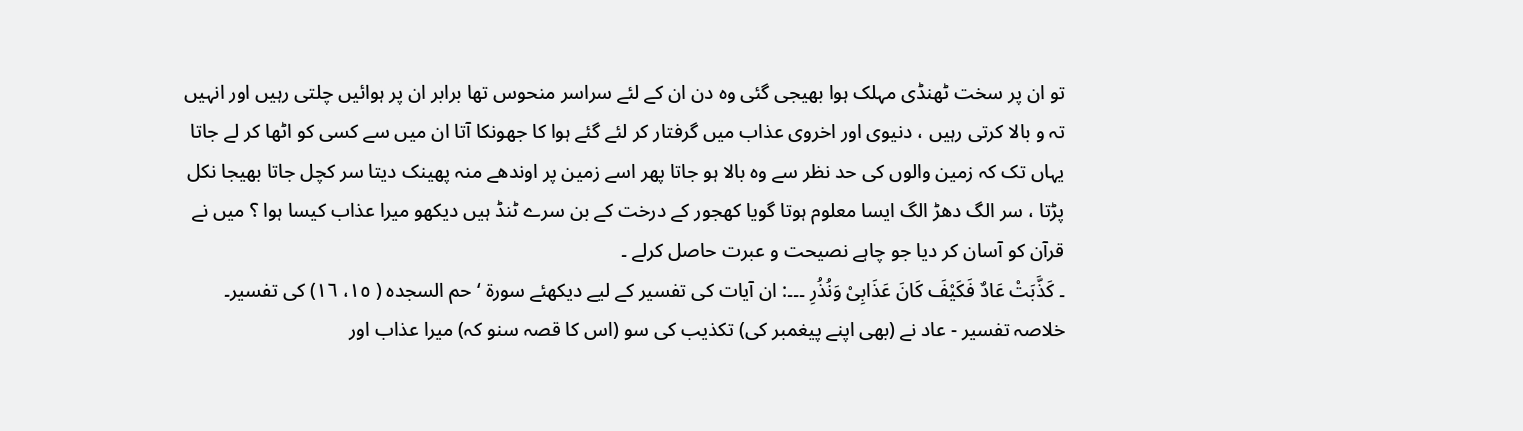تو ان پر سخت ٹھنڈی مہلک ہوا بھیجی گئی وہ دن ان کے لئے سراسر منحوس تھا برابر ان پر ہوائیں چلتی رہیں اور انہیں تہ و بالا کرتی رہیں ، دنیوی اور اخروی عذاب میں گرفتار کر لئے گئے ہوا کا جھونکا آتا ان میں سے کسی کو اٹھا کر لے جاتا یہاں تک کہ زمین والوں کی حد نظر سے وہ بالا ہو جاتا پھر اسے زمین پر اوندھے منہ پھینک دیتا سر کچل جاتا بھیجا نکل پڑتا ، سر الگ دھڑ الگ ایسا معلوم ہوتا گویا کھجور کے درخت کے بن سرے ٹنڈ ہیں دیکھو میرا عذاب کیسا ہوا ؟ میں نے قرآن کو آسان کر دیا جو چاہے نصیحت و عبرت حاصل کرلے ۔
۔ کَذَّبَتْ عَادٌ فَکَیْفَ کَانَ عَذَابِیْ وَنُذُرِ ۔۔۔: ان آیات کی تفسیر کے لیے دیکھئے سورة ‘ حم السجدہ ( ١٥، ١٦) کی تفسیر۔
خلاصہ تفسیر - عاد نے (بھی اپنے پیغمبر کی) تکذیب کی سو (اس کا قصہ سنو کہ) میرا عذاب اور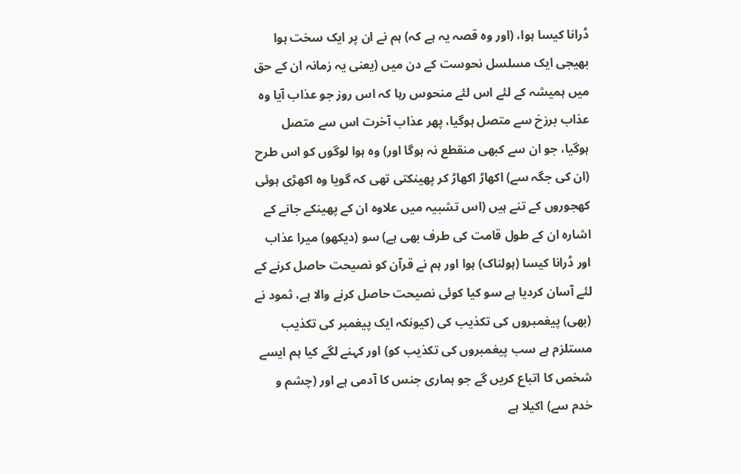ڈرانا کیسا ہوا، (اور وہ قصہ یہ ہے کہ) ہم نے ان پر ایک سخت ہوا بھیجی ایک مسلسل نحوست کے دن میں (یعنی یہ زمانہ ان کے حق میں ہمیشہ کے لئے اس لئے منحوس رہا کہ اس روز جو عذاب آیا وہ عذاب برزخ سے متصل ہوگیا، پھر عذاب آخرت اس سے متصل ہوگیا، جو ان سے کبھی منقطع نہ ہوگا اور) وہ ہوا لوگوں کو اس طرح (ان کی جگہ سے) اکھاڑ اکھاڑ کر پھینکتی تھی کہ گویا وہ اکھڑی ہوئی کھجوروں کے تنے ہیں (اس تشبیہ میں علاوہ ان کے پھینکے جانے کے اشارہ ان کے طول قامت کی طرف بھی ہے) سو (دیکھو) میرا عذاب اور ڈرانا کیسا (ہولناک) ہوا اور ہم نے قرآن کو نصیحت حاصل کرنے کے لئے آسان کردیا ہے سو کیا کوئی نصیحت حاصل کرنے والا ہے، ثمود نے (بھی) پیغمبروں کی تکذیب کی (کیونکہ ایک پیغمبر کی تکذیب مستلزم ہے سب پیغمبروں کی تکذیب کو) اور کہنے لگے کیا ہم ایسے شخص کا اتباع کریں گے جو ہماری جنس کا آدمی ہے اور (چشم و خدم سے) اکیلا ہے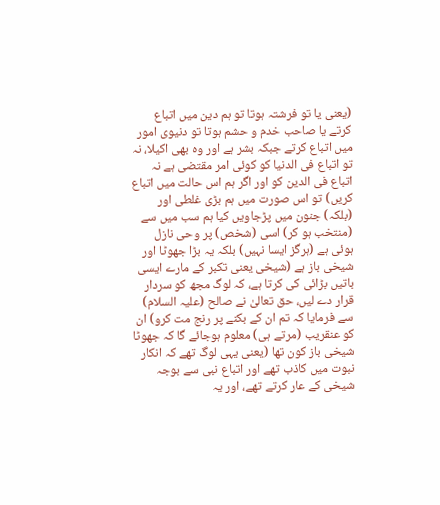(یعنی یا تو فرشتہ ہوتا تو ہم دین میں اتباع کرتے یا صاحب خدم و حشم ہوتا تو دنیوی امور میں اتباع کرتے جبکہ بشر ہے اور وہ بھی اکیلا، نہ تو اتباع فی الدنیا کو کوئی امر مقتضی ہے نہ اتباع فی الدین کو اور اگر ہم اس حالت میں اتباع کریں) تو اس صورت میں ہم بڑی غلطی اور (بلکہ) جنون میں پڑجاویں کیا ہم سب میں سے (منتخب ہو کر) اسی (شخص) پر وحی نازل ہوئی ہے (ہرگز ایسا نہیں) بلکہ یہ بڑا جھوٹا اور شیخی باز ہے (شیخی یعنی تکبر کے مارے ایسی باتیں بڑائی کی کرتا ہے، کہ لوگ مجھ کو سردار قرار دے لیں، حق تعالیٰ نے صالح (علیہ السلام) سے فرمایا کہ تم ان کے بکنے پر رنج مت کرو) ان کو عنقریب (مرتے ہی) معلوم ہوجائے گا کہ جھوٹا شیخی باز کون تھا (یعنی یہی لوگ تھے کہ انکار نبوت میں کاذب تھے اور اتباع نبی سے بوجہ شیخی کے عار کرتے تھے، اور یہ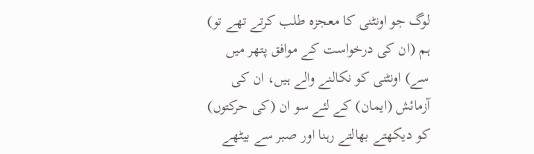لوگ جو اونٹنی کا معجزہ طلب کرتے تھے تو) ہم (ان کی درخواست کے موافق پتھر میں سے) اونٹنی کو نکالنے والے ہیں، ان کی آزمائش (ایمان) کے لئے سو ان (کی حرکتوں) کو دیکھتے بھالتے رہنا اور صبر سے بیٹھے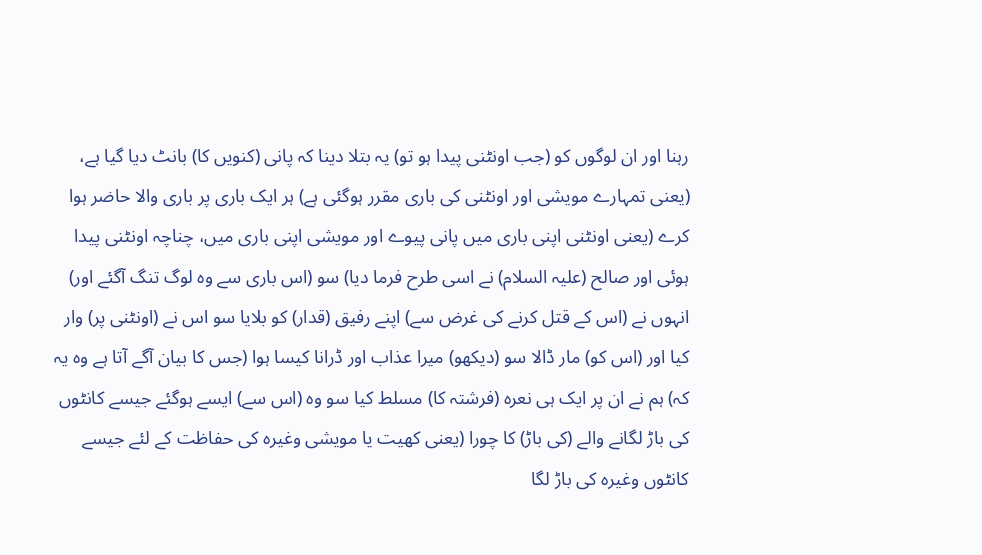رہنا اور ان لوگوں کو (جب اونٹنی پیدا ہو تو) یہ بتلا دینا کہ پانی (کنویں کا) بانٹ دیا گیا ہے، (یعنی تمہارے مویشی اور اونٹنی کی باری مقرر ہوگئی ہے) ہر ایک باری پر باری والا حاضر ہوا کرے (یعنی اونٹنی اپنی باری میں پانی پیوے اور مویشی اپنی باری میں، چناچہ اونٹنی پیدا ہوئی اور صالح (علیہ السلام) نے اسی طرح فرما دیا) سو (اس باری سے وہ لوگ تنگ آگئے اور) انہوں نے (اس کے قتل کرنے کی غرض سے) اپنے رفیق (قدار) کو بلایا سو اس نے (اونٹنی پر) وار کیا اور (اس کو) مار ڈالا سو (دیکھو) میرا عذاب اور ڈرانا کیسا ہوا (جس کا بیان آگے آتا ہے وہ یہ کہ) ہم نے ان پر ایک ہی نعرہ (فرشتہ کا) مسلط کیا سو وہ (اس سے) ایسے ہوگئے جیسے کانٹوں کی باڑ لگانے والے (کی باڑ) کا چورا (یعنی کھیت یا مویشی وغیرہ کی حفاظت کے لئے جیسے کانٹوں وغیرہ کی باڑ لگا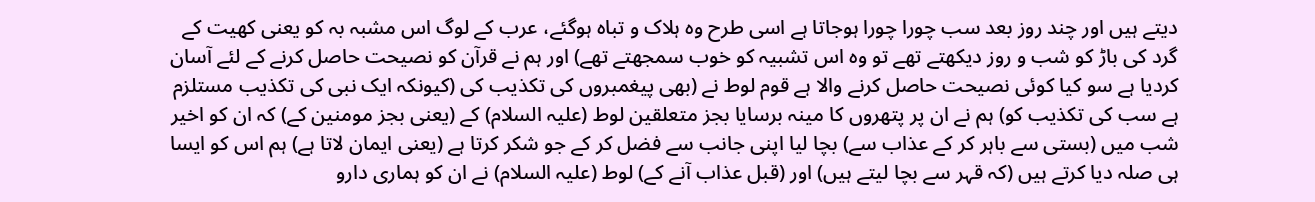دیتے ہیں اور چند روز بعد سب چورا چورا ہوجاتا ہے اسی طرح وہ ہلاک و تباہ ہوگئے، عرب کے لوگ اس مشبہ بہ کو یعنی کھیت کے گرد کی باڑ کو شب و روز دیکھتے تھے تو وہ اس تشبیہ کو خوب سمجھتے تھے) اور ہم نے قرآن کو نصیحت حاصل کرنے کے لئے آسان کردیا ہے سو کیا کوئی نصیحت حاصل کرنے والا ہے قوم لوط نے (بھی پیغمبروں کی تکذیب کی (کیونکہ ایک نبی کی تکذیب مستلزم ہے سب کی تکذیب کو) ہم نے ان پر پتھروں کا مینہ برسایا بجز متعلقین لوط (علیہ السلام) کے (یعنی بجز مومنین کے) کہ ان کو اخیر شب میں (بستی سے باہر کر کے عذاب سے) بچا لیا اپنی جانب سے فضل کر کے جو شکر کرتا ہے (یعنی ایمان لاتا ہے) ہم اس کو ایسا ہی صلہ دیا کرتے ہیں (کہ قہر سے بچا لیتے ہیں) اور (قبل عذاب آنے کے) لوط (علیہ السلام) نے ان کو ہماری دارو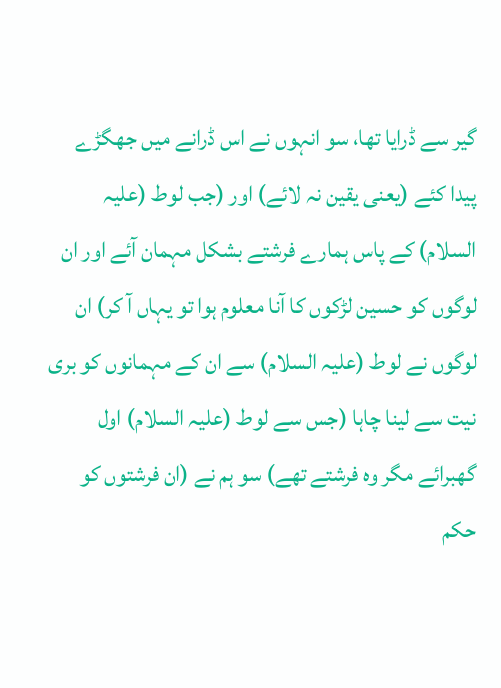گیر سے ڈرایا تھا، سو انہوں نے اس ڈرانے میں جھگڑے پیدا کئے (یعنی یقین نہ لائے) اور (جب لوط (علیہ السلام) کے پاس ہمارے فرشتے بشکل مہمان آئے اور ان لوگوں کو حسین لڑکوں کا آنا معلوم ہوا تو یہاں آ کر) ان لوگوں نے لوط (علیہ السلام) سے ان کے مہمانوں کو بری نیت سے لینا چاہا (جس سے لوط (علیہ السلام) اول گھبرائے مگر وہ فرشتے تھے) سو ہم نے (ان فرشتوں کو حکم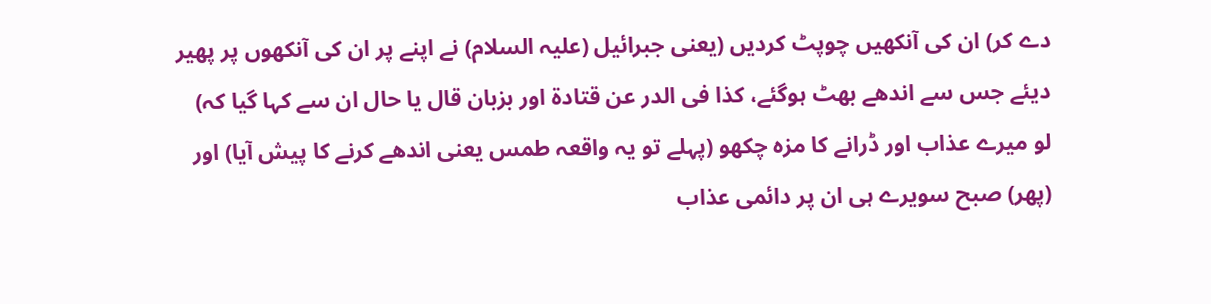دے کر) ان کی آنکھیں چوپٹ کردیں (یعنی جبرائیل (علیہ السلام) نے اپنے پر ان کی آنکھوں پر پھیر دیئے جس سے اندھے بھٹ ہوگئے، کذا فی الدر عن قتادة اور بزبان قال یا حال ان سے کہا گیا کہ) لو میرے عذاب اور ڈرانے کا مزہ چکھو (پہلے تو یہ واقعہ طمس یعنی اندھے کرنے کا پیش آیا) اور (پھر) صبح سویرے ہی ان پر دائمی عذاب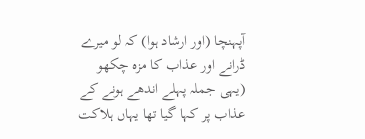آپہنچا (اور ارشاد ہوا) کہ لو میرے ڈرانے اور عذاب کا مزہ چکھو (یہی جملہ پہلے اندھے ہونے کے عذاب پر کہا گیا تھا یہاں ہلاکت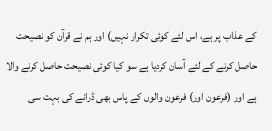کے عذاب پر ہے، اس لئے کوئی تکرار نہیں) اور ہم نے قرآن کو نصیحت حاصل کرنے کے لئے آسان کردیا ہے سو کیا کوئی نصیحت حاصل کرنے والا ہے اور (فرعون اور) فرعون والوں کے پاس بھی ڈرانے کی بہت سی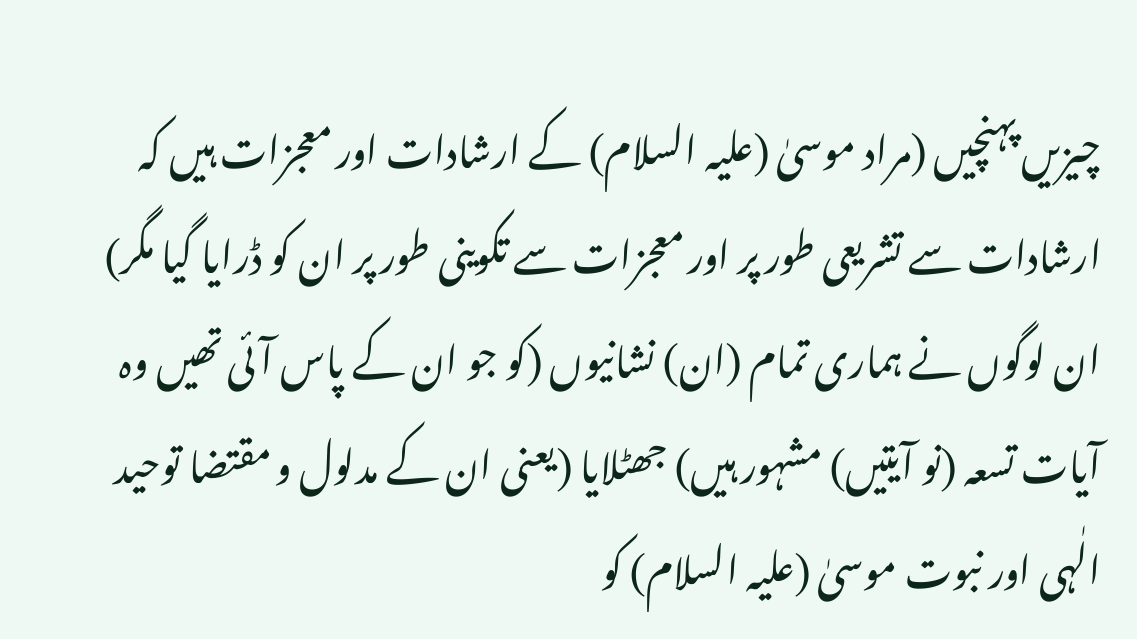چیزیں پہنچیں (مراد موسیٰ (علیہ السلام) کے ارشادات اور معجزات ہیں کہ ارشادات سے تشریعی طور پر اور معجزات سے تکوینی طور پر ان کو ڈرایا گیا مگر) ان لوگوں نے ہماری تمام (ان) نشانیوں (کو جو ان کے پاس آئی تھیں وہ آیات تسعہ (نو آیتیں) مشہور ہیں) جھٹلایا (یعنی ان کے مدلول و مقتضا توحید الٰہی اور نبوت موسیٰ (علیہ السلام) کو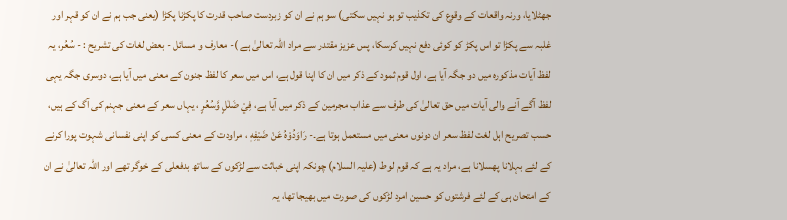جھٹلایا، ورنہ واقعات کے وقوع کی تکذیب تو ہو نہیں سکتی) سو ہم نے ان کو زبردست صاحب قدرت کا پکڑنا پکڑا (یعنی جب ہم نے ان کو قہر اور غلبہ سے پکڑا تو اس پکڑ کو کوئی دفع نہیں کرسکا، پس عزیز مقتدر سے مراد اللہ تعالیٰ ہے )- معارف و مسائل - بعض لغات کی تشریح : - سُعُر، یہ لفظ آیات مذکورہ میں دو جگہ آیا ہے، اول قوم ثمود کے ذکر میں ان کا اپنا قول ہے، اس میں سعر کا لفظ جنون کے معنی میں آیا ہے، دوسری جگہ یہی لفظ آگے آنے والی آیات میں حق تعالیٰ کی طرف سے عذاب مجرمین کے ذکر میں آیا ہے، فِيْ ضَلٰلٍ وَّسُعُرٍ ، یہاں سعر کے معنی جہنم کی آگ کے ہیں، حسب تصریح اہل لغت لفظ سعر ان دونوں معنی میں مستعمل ہوتا ہے۔- رَاوَدُوْهُ عَنْ ضَيْفِهٖ ، مراودت کے معنی کسی کو اپنی نفسانی شہوت پورا کرنے کے لئے بہلانا پھسلانا ہے، مراد یہ ہے کہ قوم لوط (علیہ السلام) چونکہ اپنی خباثت سے لڑکوں کے ساتھ بدفعلی کے خوگر تھے اور اللہ تعالیٰ نے ان کے امتحان ہی کے لئے فرشتوں کو حسین امرد لڑکوں کی صورت میں بھیجا تھا، یہ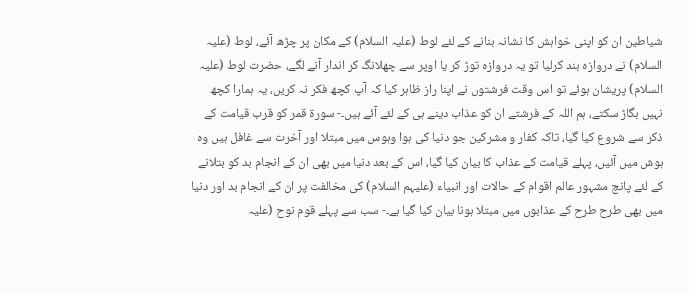شیاطین ان کو اپنی خواہش کا نشانہ بنانے کے لئے لوط (علیہ السلام) کے مکان پر چڑھ آئے، لوط (علیہ السلام) نے دروازہ بند کرلیا تو یہ دروازہ توڑ کر یا اوپر سے چھلانگ کر اندار آنے لگے، حضرت لوط (علیہ السلام) پریشان ہوئے تو اس وقت فرشتوں نے اپنا راز ظاہر کیا کہ آپ کچھ فکر نہ کریں، یہ ہمارا کچھ نہیں بگاڑ سکتے، ہم اللہ کے فرشتے ان کو عذاب دینے ہی کے لئے آئے ہیں۔- سورة قمر کو قرب قیامت کے ذکر سے شروع کیا گیا، تاکہ کفار و مشرکین جو دنیا کی ہوا وہوس میں مبتلا اور آخرت سے غافل ہیں وہ ہوش میں آئیں، پہلے قیامت کے عذاب کا بیان کیا گیا، اس کے بعد دنیا میں بھی ان کے انجام بد کو بتلانے کے لئے پانچ مشہور عالم اقوام کے حالات اور انبیاء (علیہم السلام) کی مخالفت پر ان کے انجام بد اور دنیا میں بھی طرح طرح کے عذابوں میں مبتلا ہونا بیان کیا گیا ہے۔- سب سے پہلے قوم نوح (علیہ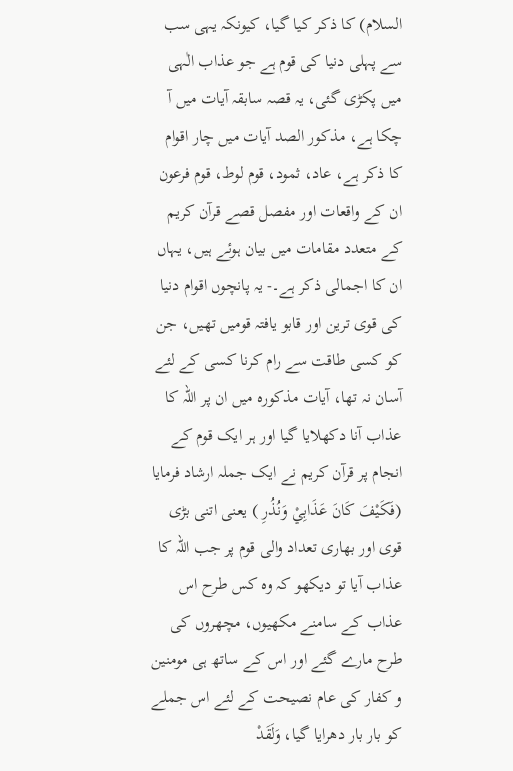السلام) کا ذکر کیا گیا، کیونکہ یہی سب سے پہلی دنیا کی قوم ہے جو عذاب الٰہی میں پکڑی گئی، یہ قصہ سابقہ آیات میں آ چکا ہے، مذکور الصد آیات میں چار اقوام کا ذکر ہے، عاد، ثمود، قوم لوط، قوم فرعون ان کے واقعات اور مفصل قصے قرآن کریم کے متعدد مقامات میں بیان ہوئے ہیں، یہاں ان کا اجمالی ذکر ہے۔- یہ پانچوں اقوام دنیا کی قوی ترین اور قابو یافتہ قومیں تھیں، جن کو کسی طاقت سے رام کرنا کسی کے لئے آسان نہ تھا، آیات مذکورہ میں ان پر اللہ کا عذاب آنا دکھلایا گیا اور ہر ایک قوم کے انجام پر قرآن کریم نے ایک جملہ ارشاد فرمایا (فَكَيْفَ كَانَ عَذَابِيْ وَنُذُرِ ) یعنی اتنی بڑی قوی اور بھاری تعداد والی قوم پر جب اللہ کا عذاب آیا تو دیکھو کہ وہ کس طرح اس عذاب کے سامنے مکھیوں، مچھروں کی طرح مارے گئے اور اس کے ساتھ ہی مومنین و کفار کی عام نصیحت کے لئے اس جملے کو بار بار دھرایا گیا، وَلَقَدْ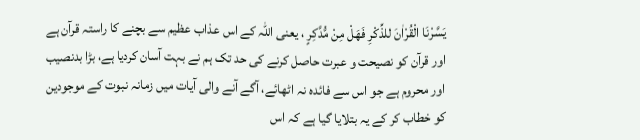يَسَّرْنَا الْقُرْاٰنَ للذِّكْرِ فَهَلْ مِنْ مُّدَّكِرٍ ، یعنی اللہ کے اس عذاب عظیم سے بچنے کا راستہ قرآن ہے اور قرآن کو نصیحت و عبرت حاصل کرنے کی حد تک ہم نے بہت آسان کردیا ہے، بڑا بدنصیب اور محروم ہے جو اس سے فائدہ نہ اٹھائے، آگے آنے والی آیات میں زمانہ نبوت کے موجودین کو خطاب کر کے یہ بتلایا گیا ہے کہ اس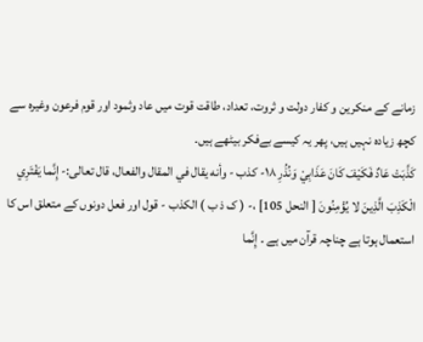زمانے کے منکرین و کفار دولت و ثروت، تعداد، طاقت قوت میں عاد وثمود اور قوم فرعون وغیرہ سے کچھ زیادہ نہیں ہیں، پھر یہ کیسے بےفکر بیٹھے ہیں۔
كَذَّبَتْ عَادٌ فَكَيْفَ كَانَ عَذَابِيْ وَنُذُرِ ١٨- كذب - وأنه يقال في المقال والفعال، قال تعالی:- إِنَّما يَفْتَرِي الْكَذِبَ الَّذِينَ لا يُؤْمِنُونَ [ النحل 105] ،- ( ک ذ ب ) الکذب - قول اور فعل دونوں کے متعلق اس کا استعمال ہوتا ہے چناچہ قرآن میں ہے ۔ إِنَّما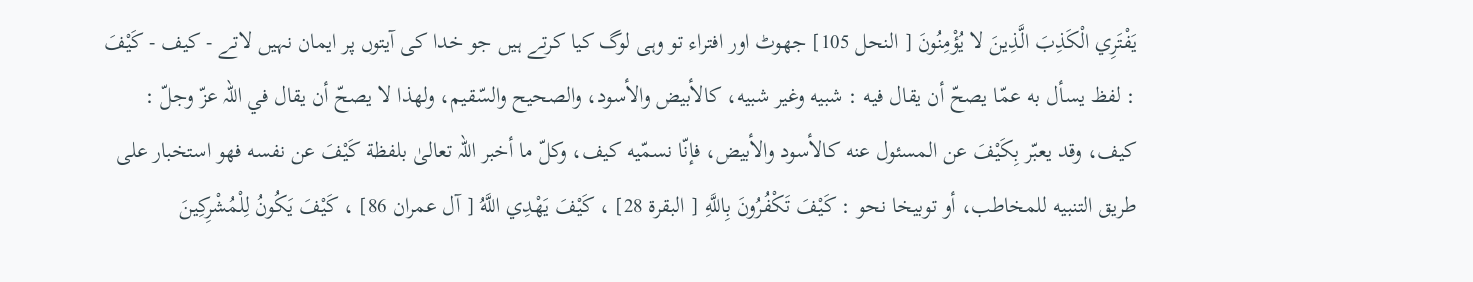يَفْتَرِي الْكَذِبَ الَّذِينَ لا يُؤْمِنُونَ [ النحل 105] جھوٹ اور افتراء تو وہی لوگ کیا کرتے ہیں جو خدا کی آیتوں پر ایمان نہیں لاتے - كيف - كَيْفَ : لفظ يسأل به عمّا يصحّ أن يقال فيه : شبيه وغیر شبيه، كالأبيض والأسود، والصحیح والسّقيم، ولهذا لا يصحّ أن يقال في اللہ عزّ وجلّ : كيف، وقد يعبّر بِكَيْفَ عن المسئول عنه كالأسود والأبيض، فإنّا نسمّيه كيف، وكلّ ما أخبر اللہ تعالیٰ بلفظة كَيْفَ عن نفسه فهو استخبار علی طریق التنبيه للمخاطب، أو توبیخا نحو : كَيْفَ تَكْفُرُونَ بِاللَّهِ [ البقرة 28] ، كَيْفَ يَهْدِي اللَّهُ [ آل عمران 86] ، كَيْفَ يَكُونُ لِلْمُشْرِكِينَ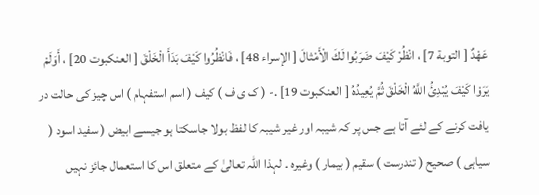عَهْدٌ [ التوبة 7] ، انْظُرْ كَيْفَ ضَرَبُوا لَكَ الْأَمْثالَ [ الإسراء 48] ، فَانْظُرُوا كَيْفَ بَدَأَ الْخَلْقَ [ العنکبوت 20] ، أَوَلَمْ يَرَوْا كَيْفَ يُبْدِئُ اللَّهُ الْخَلْقَ ثُمَّ يُعِيدُهُ [ العنکبوت 19] .- ( ک ی ف ) کیف ( اسم استفہام ) اس چیز کی حالت در یافت کرنے کے لئے آتا ہے جس پر کہ شیبہ اور غیر شیبہ کا لفظ بولا جاسکتا ہو جیسے ابیض ( سفید اسود ( سیاہی ) صحیح ( تندرست ) سقیم ( بیمار ) وغیرہ ۔ لہذا اللہ تعالیٰ کے متعلق اس کا استعمال جائز نہیں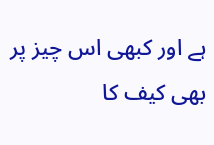ہے اور کبھی اس چیز پر بھی کیف کا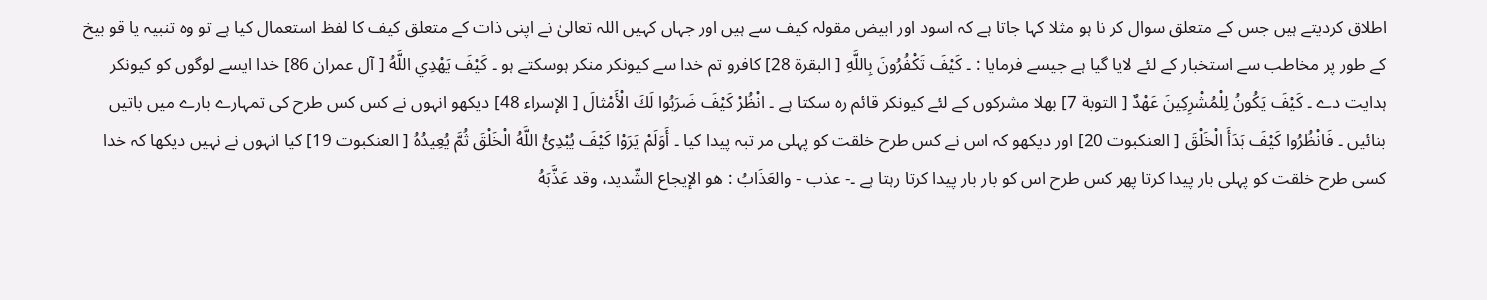اطلاق کردیتے ہیں جس کے متعلق سوال کر نا ہو مثلا کہا جاتا ہے کہ اسود اور ابیض مقولہ کیف سے ہیں اور جہاں کہیں اللہ تعالیٰ نے اپنی ذات کے متعلق کیف کا لفظ استعمال کیا ہے تو وہ تنبیہ یا قو بیخ کے طور پر مخاطب سے استخبار کے لئے لایا گیا ہے جیسے فرمایا : ۔ كَيْفَ تَكْفُرُونَ بِاللَّهِ [ البقرة 28] کافرو تم خدا سے کیونکر منکر ہوسکتے ہو ۔ كَيْفَ يَهْدِي اللَّهُ [ آل عمران 86] خدا ایسے لوگوں کو کیونکر ہدایت دے ۔ كَيْفَ يَكُونُ لِلْمُشْرِكِينَ عَهْدٌ [ التوبة 7] بھلا مشرکوں کے لئے کیونکر قائم رہ سکتا ہے ۔ انْظُرْ كَيْفَ ضَرَبُوا لَكَ الْأَمْثالَ [ الإسراء 48] دیکھو انہوں نے کس کس طرح کی تمہارے بارے میں باتیں بنائیں ۔ فَانْظُرُوا كَيْفَ بَدَأَ الْخَلْقَ [ العنکبوت 20] اور دیکھو کہ اس نے کس طرح خلقت کو پہلی مر تبہ پیدا کیا ۔ أَوَلَمْ يَرَوْا كَيْفَ يُبْدِئُ اللَّهُ الْخَلْقَ ثُمَّ يُعِيدُهُ [ العنکبوت 19] کیا انہوں نے نہیں دیکھا کہ خدا کسی طرح خلقت کو پہلی بار پیدا کرتا پھر کس طرح اس کو بار بار پیدا کرتا رہتا ہے ۔- عذب - والعَذَابُ : هو الإيجاع الشّديد، وقد عَذَّبَهُ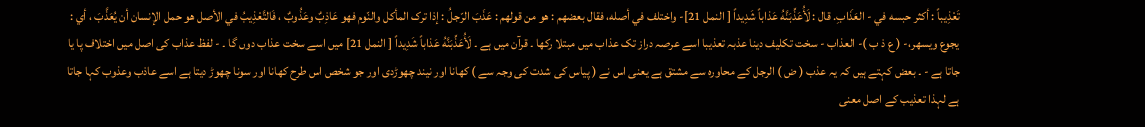تَعْذِيباً : أكثر حبسه في - العَذَابِ. قال : لَأُعَذِّبَنَّهُ عَذاباً شَدِيداً [ النمل 21]- واختلف في أصله، فقال بعضهم : هو من قولهم : عَذَبَ الرّجلُ : إذا ترک المأكل والنّوم فهو عَاذِبٌ وعَذُوبٌ ، فَالتَّعْذِيبُ في الأصل هو حمل الإنسان أن يُعَذَّبَ ، أي : يجوع ويسهر،- ( ع ذ ب )- العذاب - سخت تکلیف دینا عذبہ تعذیبا اسے عرصہ دراز تک عذاب میں مبتلا رکھا ۔ قرآن میں ہے ۔ لَأُعَذِّبَنَّهُ عَذاباً شَدِيداً [ النمل 21] میں اسے سخت عذاب دوں گا ۔ - لفظ عذاب کی اصل میں اختلاف پا یا جاتا ہے - ۔ بعض کہتے ہیں کہ یہ عذب ( ض ) الرجل کے محاورہ سے مشتق ہے یعنی اس نے ( پیاس کی شدت کی وجہ سے ) کھانا اور نیند چھوڑدی اور جو شخص اس طرح کھانا اور سونا چھوڑ دیتا ہے اسے عاذب وعذوب کہا جاتا ہے لہذا تعذیب کے اصل معنی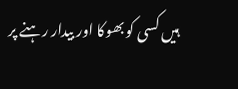ہیں کسی کو بھوکا اور بیدار رہنے پر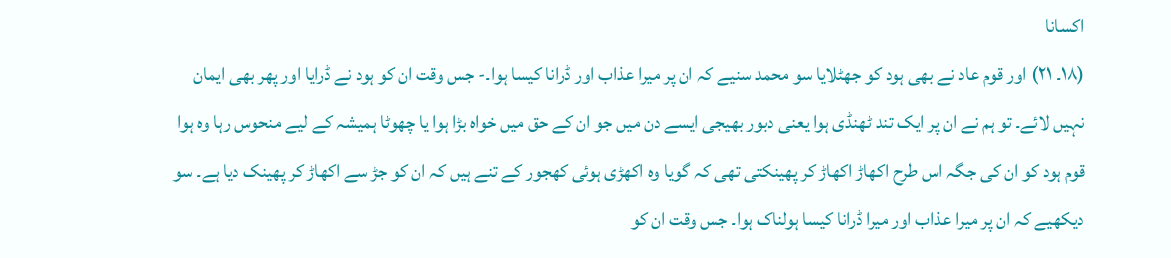اکسانا
(١٨۔ ٢١) اور قوم عاد نے بھی ہود کو جھٹلایا سو محمد سنیے کہ ان پر میرا عذاب اور ڈرانا کیسا ہوا۔- جس وقت ان کو ہود نے ڈرایا اور پھر بھی ایمان نہیں لائے۔ تو ہم نے ان پر ایک تند ٹھنڈی ہوا یعنی دبور بھیجی ایسے دن میں جو ان کے حق میں خواہ بڑا ہوا یا چھوٹا ہمیشہ کے لیے منحوس رہا وہ ہوا قوم ہود کو ان کی جگہ اس طرح اکھاڑ اکھاڑ کر پھینکتی تھی کہ گویا وہ اکھڑی ہوئی کھجور کے تنے ہیں کہ ان کو جڑ سے اکھاڑ کر پھینک دیا ہے۔ سو دیکھیے کہ ان پر میرا عذاب اور میرا ڈرانا کیسا ہولناک ہوا۔ جس وقت ان کو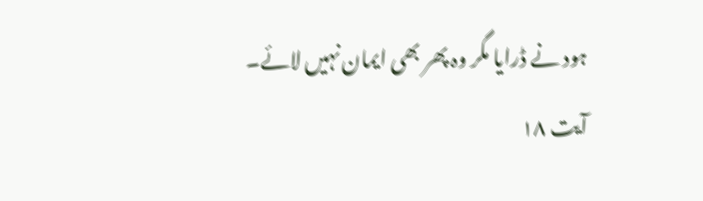ہود نے ڈرایا مگر وہ پھر بھی ایمان نہیں لائے۔
آیت ١٨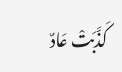کَذَّبَتْ عَادٌ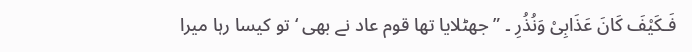فَـکَیْفَ کَانَ عَذَابِیْ وَنُذُرِ ۔ ” جھٹلایا تھا قوم عاد نے بھی ‘ تو کیسا رہا میرا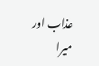عذاب اور میرا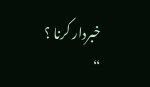خبردار کرنا ؟ “